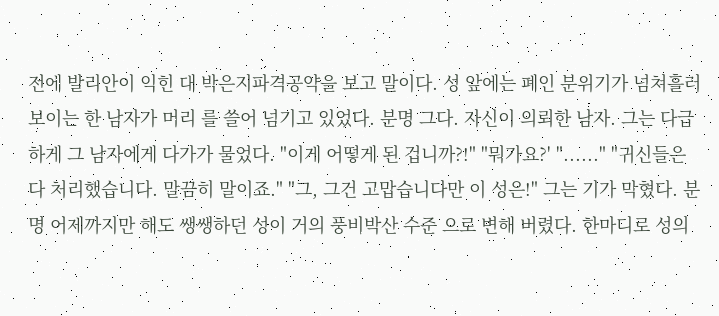전에 발리안이 익힌 대 박은지파격공약을 보고 말이다. 성 앞에는 폐인 분위기가 넘쳐흘러 보이는 한 남자가 머리 를 쓸어 넘기고 있었다. 분명 그다. 자신이 의뢰한 남자. 그는 다급하게 그 남자에게 다가가 물었다. "이게 어떻게 된 겁니까?!" "뭐가요?' "......" "귀신들은 다 처리했습니다. 말끔히 말이죠." "그, 그건 고맙습니다만 이 성은!" 그는 기가 막혔다. 분명 어제까지만 해도 쌩쌩하던 성이 거의 풍비박산 수준 으로 변해 버렸다. 한마디로 성의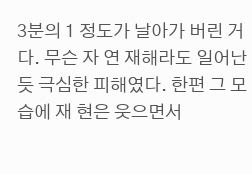3분의 1 정도가 날아가 버린 거다. 무슨 자 연 재해라도 일어난 듯 극심한 피해였다. 한편 그 모습에 재 현은 웃으면서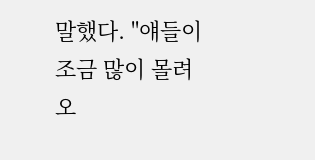말했다. "얘들이 조금 많이 몰려오